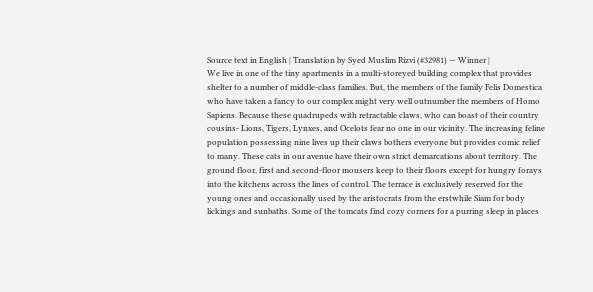Source text in English | Translation by Syed Muslim Rizvi (#32981) — Winner |
We live in one of the tiny apartments in a multi-storeyed building complex that provides shelter to a number of middle-class families. But, the members of the family Felis Domestica who have taken a fancy to our complex might very well outnumber the members of Homo Sapiens. Because these quadrupeds with retractable claws, who can boast of their country cousins- Lions, Tigers, Lynxes, and Ocelots fear no one in our vicinity. The increasing feline population possessing nine lives up their claws bothers everyone but provides comic relief to many. These cats in our avenue have their own strict demarcations about territory. The ground floor, first and second-floor mousers keep to their floors except for hungry forays into the kitchens across the lines of control. The terrace is exclusively reserved for the young ones and occasionally used by the aristocrats from the erstwhile Siam for body lickings and sunbaths. Some of the tomcats find cozy corners for a purring sleep in places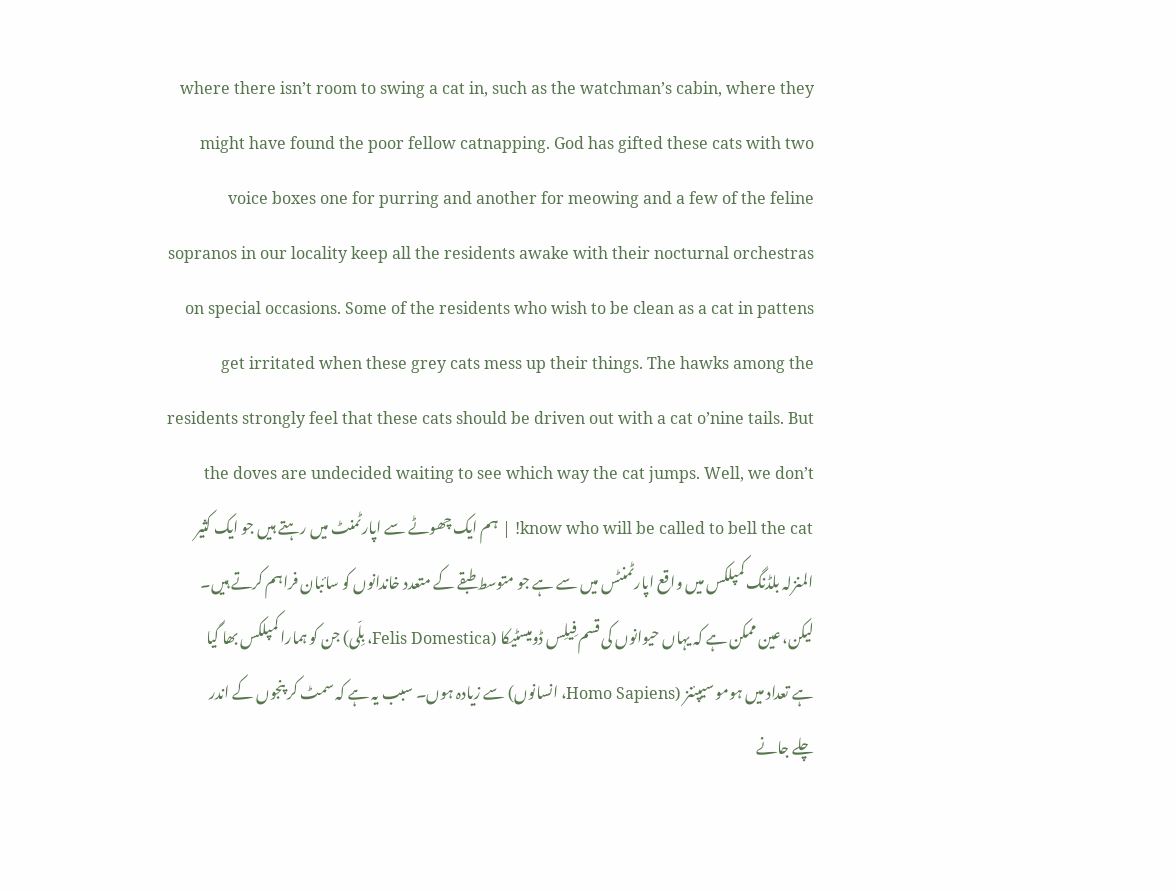where there isn’t room to swing a cat in, such as the watchman’s cabin, where they might have found the poor fellow catnapping. God has gifted these cats with two voice boxes one for purring and another for meowing and a few of the feline sopranos in our locality keep all the residents awake with their nocturnal orchestras on special occasions. Some of the residents who wish to be clean as a cat in pattens get irritated when these grey cats mess up their things. The hawks among the residents strongly feel that these cats should be driven out with a cat o’nine tails. But the doves are undecided waiting to see which way the cat jumps. Well, we don’t know who will be called to bell the cat! | ہم ایک چھوٹے سے اپارٹمنٹ میں رہتے ہیں جو ایک کثیر المنزلہ بلڈنگ کمپلکس میں واقع اپارٹمنٹس میں سے ہے جو متوسط طبقے کے متعدد خاندانوں کو سائبان فراہم کرتے ہیں۔ لیکن، عین ممکن ہے کہ یہاں حیوانوں کی قسم فِیلِس ڈومیسٹیکا (Felis Domestica، بِلّی) جن کو ہمارا کمپلکس بھا گیا ہے تعداد میں ہومو سیپئنز (Homo Sapiens، انسانوں) سے زیادہ ہوں۔ سبب یہ ہے کہ سمٹ کر پنجوں کے اندر چلے جانے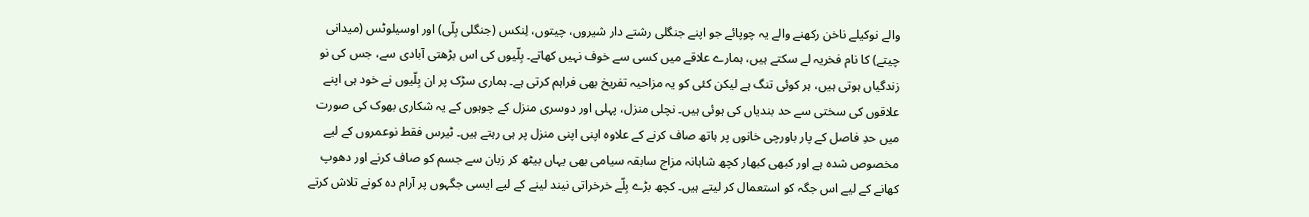والے نوکیلے ناخن رکھنے والے یہ چوپائے جو اپنے جنگلی رشتے دار شیروں، چیتوں، لِنکس (جنگلی بِلّی) اور اوسیلوٹس (میدانی چیتے) کا نام فخریہ لے سکتے ہیں، ہمارے علاقے میں کسی سے خوف نہیں کھاتے۔ بِلّیوں کی اس بڑھتی آبادی سے، جس کی نو زندگیاں ہوتی ہیں، ہر کوئی تنگ ہے لیکن کئی کو یہ مزاحیہ تفریخ بھی فراہم کرتی ہے۔ ہماری سڑک پر ان بِلّیوں نے خود ہی اپنے علاقوں کی سختی سے حد بندیاں کی ہوئی ہیں۔ نچلی منزل، پہلی اور دوسری منزل کے چوہوں کے یہ شکاری بھوک کی صورت میں حدِ فاصل کے پار باورچی خانوں پر ہاتھ صاف کرنے کے علاوہ اپنی اپنی منزل پر ہی رہتے ہیں۔ ٹیرس فقط نوعمروں کے لیے مخصوص شدہ ہے اور کبھی کبھار کچھ شاہانہ مزاج سابقہ سیامی بھی یہاں بیٹھ کر زبان سے جسم کو صاف کرنے اور دھوپ کھانے کے لیے اس جگہ کو استعمال کر لیتے ہیں۔ کچھ بڑے بِلّے خرخراتی نیند لینے کے لیے ایسی جگہوں پر آرام دہ کونے تلاش کرتے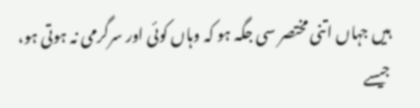ہیں جہاں اتنی مختصر سی جگہ ہو کہ وہاں کوئی اور سرگرمی نہ ہوتی ہو، جیسے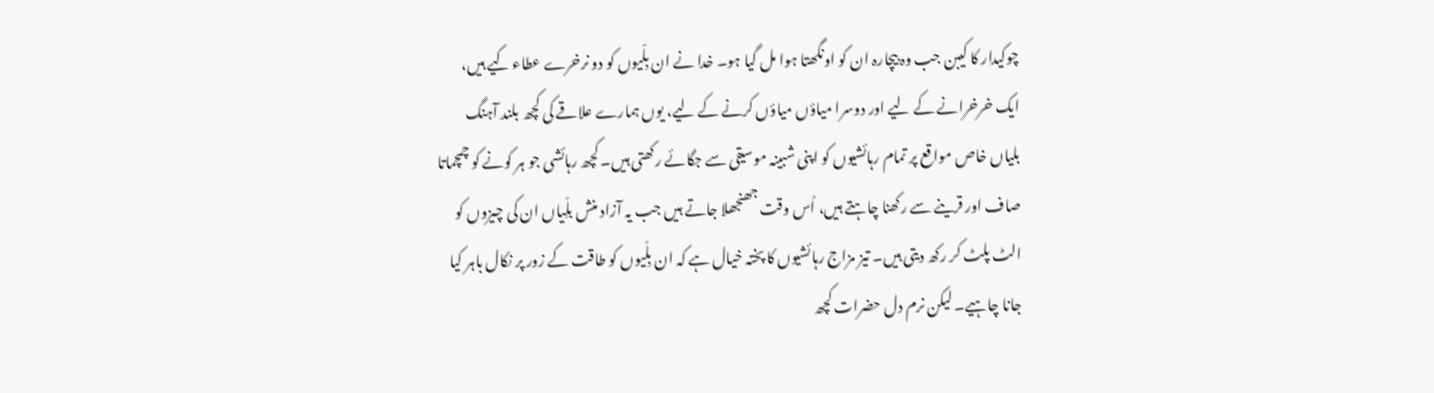چوکیدار کا کیبن جب وہ بیچارہ ان کو اونگھتا ہوا مل گیا ہو۔ خدا نے ان بِلّیوں کو دو نرخرے عطاء کیے ہیں، ایک خرخرانے کے لیے اور دوسرا میاؤں میاؤں کرنے کے لیے، یوں ہمارے علاقے کی کچھ بلند آہنگ بلیاں خاص مواقع پر تمام رہائشیوں کو اپنی شبینہ موسیقی سے جگائے رکھتی ہیں۔ کچھ رہائشی جو ہر کونے کو چمچماتا صاف اور قرینے سے رکھنا چاہتے ہیں، اُس وقت جھنجھلا جاتے ہیں جب یہ آزاد منش بلِّیاں ان کی چیزوں کو الٹ پلٹ کر رکھ دیتی ہیں۔ تیز مزاج رہائشیوں کا پختہ خیال ہے کہ ان بِلّیوں کو طاقت کے زور پر نکال باہر کیا جانا چاہیے۔ لیکن نرم دل حضرات کچھ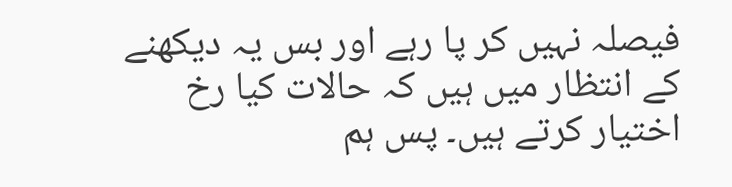فیصلہ نہیں کر پا رہے اور بس یہ دیکھنے کے انتظار میں ہیں کہ حالات کیا رخ اختیار کرتے ہیں۔ پس ہم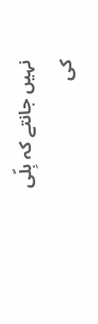نہیں جانتے کہ بِلّی کی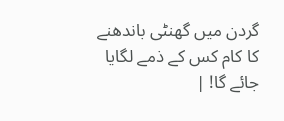گردن میں گھنٹی باندھنے کا کام کس کے ذمے لگایا جائے گا! |